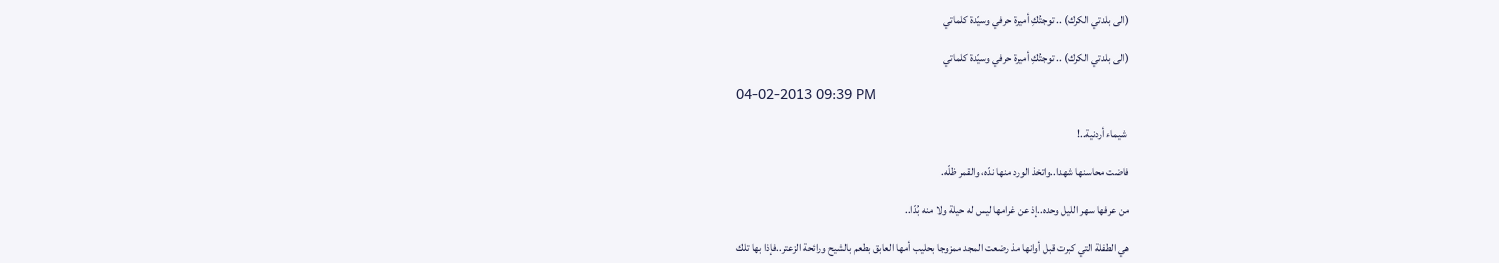(الى بلدتي الكرك) .. توجتُكِ أميرة حرفي وسيّدة كلماتي

(الى بلدتي الكرك) .. توجتُكِ أميرة حرفي وسيّدة كلماتي

04-02-2013 09:39 PM

 شيماء أردنية..!

فاضت محاسنها شهدا..واتخذ الورد منها ندّه، والقمر ظلّه.

من عرفها سهر الليل وحده..إذ عن غرامها ليس له حيلة ولا منه بُدّا..

هي الطفلة التي كبرت قبل أوانها مذ رضعت المجد ممزوجا بحليب أمها العابق بطعم بالشيح ورائحة الزعتر..فإذا بها تلك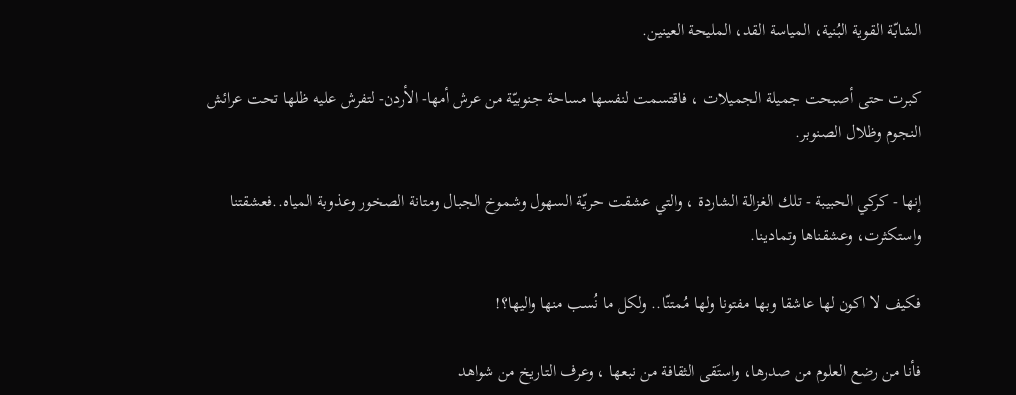الشابّة القوية البُنية، المياسة القد، المليحة العينين.

كبرت حتى أصبحت جميلة الجميلات ، فاقتسمت لنفسها مساحة جنوبيّة من عرش أمها- الأردن- لتفرش عليه ظلها تحت عرائش النجوم وظلال الصنوبر.

إنها - كركي الحبيبة - تلك الغزالة الشاردة ، والتي عشقت حريّة السهول وشموخ الجبال ومتانة الصخور وعذوبة المياه..فعشقتنا واستكثرت، وعشقناها وتمادينا.

فكيف لا اكون لها عاشقا وبها مفتونا ولها مُمتنّا.. ولكل ما نُسب منها واليها؟!

فأنا من رضع العلوم من صدرها، واستَقى الثقافة من نبعها ، وعرف التاريخ من شواهد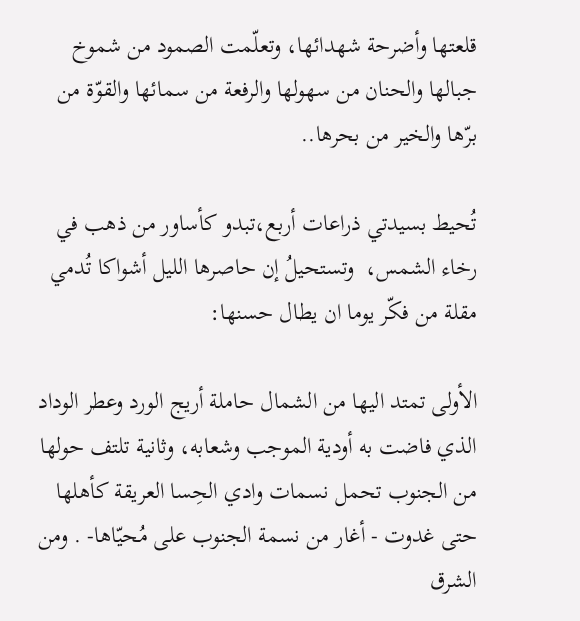قلعتها وأضرحة شهدائها، وتعلّمت الصمود من شموخ  جبالها والحنان من سهولها والرفعة من سمائها والقوّة من برّها والخير من بحرها..

تُحيط بسيدتي ذراعات أربع،تبدو كأساور من ذهب في رخاء الشمس،  وتستحيلُ إن حاصرها الليل أشواكا تُدمي مقلة من فكّر يوما ان يطال حسنها:

الأولى تمتد اليها من الشمال حاملة أريج الورد وعطر الوداد الذي فاضت به أودية الموجب وشعابه، وثانية تلتف حولها من الجنوب تحمل نسمات وادي الحِسا العريقة كأهلها حتى غدوت - أغار من نسمة الجنوب على مُحيّاها- . ومن الشرق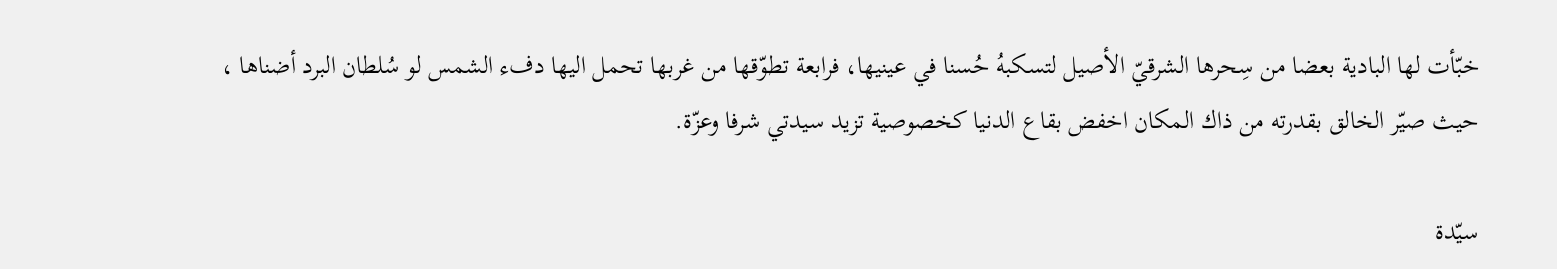خبّأت لها البادية بعضا من سِحرها الشرقيّ الأصيل لتسكبهُ حُسنا في عينيها، فرابعة تطوّقها من غربها تحمل اليها دفء الشمس لو سُلطان البرد أضناها ، حيث صيّر الخالق بقدرته من ذاك المكان اخفض بقاع الدنيا كخصوصية تزيد سيدتي شرفا وعزّة.

سيّدة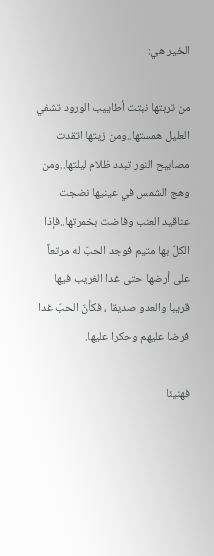الخير هي:

من تربتها نبتت أطاييب الورود تشفي العليل همستها..ومن زيتها اتقدت مصابيح النور تبدد ظلام ليلتها..ومن وهج الشمس في عينيها نضجت عناقيد العنب وفاضت بخمرتها..فإذا الكلّ بها متيم فوجد الحبّ له مرتعاً على أرضها حتى غدا الغريب فيها قريبا والعدو صديقا ، فكأنّ الحبّ غدا فرضا عليهم وحكرا عليها.

فهنيئا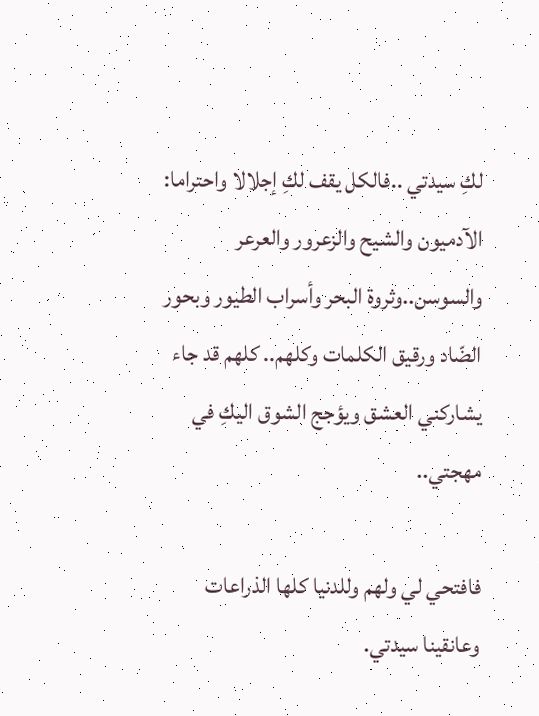لكِ سيدتي ..فالكل يقف لكِ إجلالا واحتراما: الآدميون والشيح والزعرور والعرعر والسوسن..وثروة البحر وأسراب الطيور وبحور الضّاد ورقيق الكلمات وكلهم.. كلهم قد جاء يشاركني العشق ويؤجج الشوق اليكِ في مهجتي..

فافتحي لي ولهم وللدنيا كلها الذراعات وعانقينا سيدتي.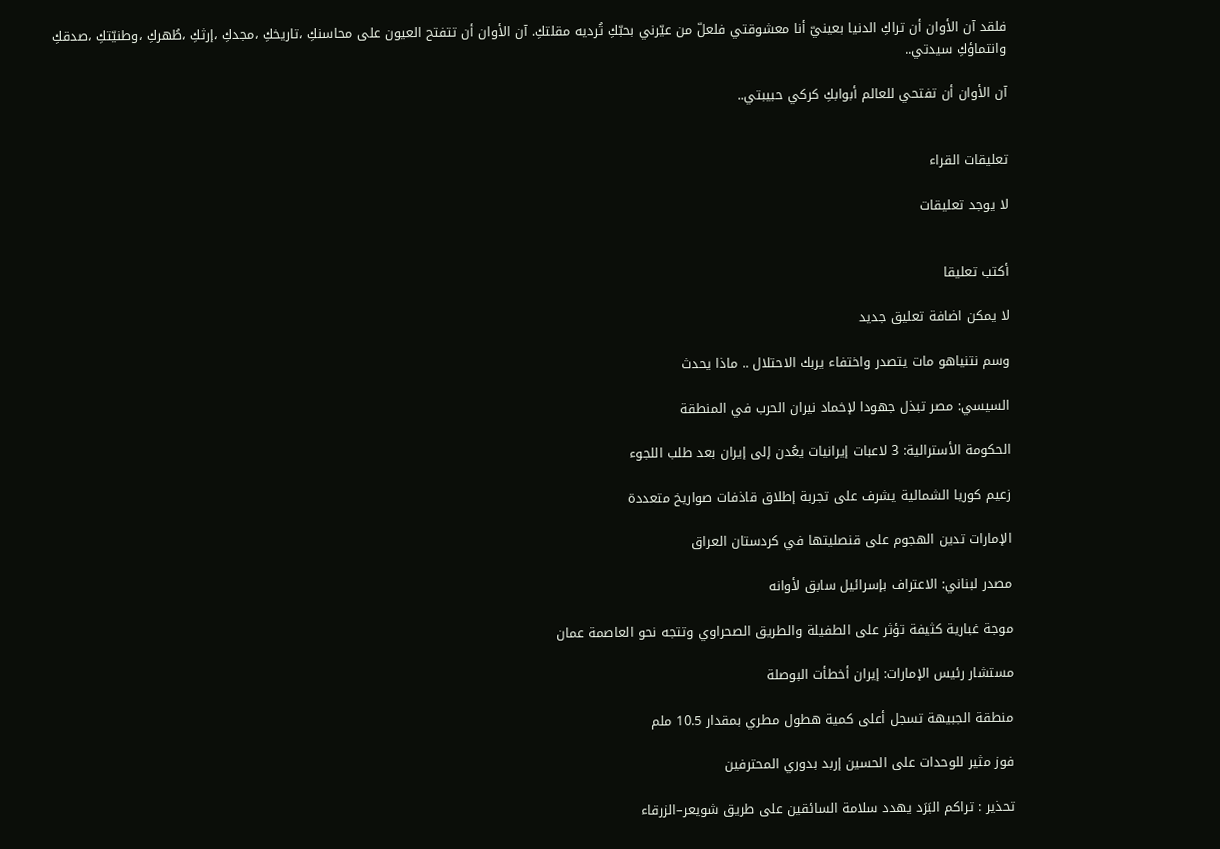فلقد آن الأوان أن تراكِ الدنيا بعينيّ أنا معشوقتي فلعلّ من عيّرني بحبّكِ تُرديه مقلتكِ. آن الأوان أن تتفتح العيون على محاسنكِ ،تاريخكِ ،مجدكِ ،إرثكِ ،طُهركِ ،وطنيّتكِ ،صدقكِ وانتماؤكِ سيدتي..

آن الأوان أن تفتحي للعالم أبوابكِ كركي حبيبتي..


تعليقات القراء

لا يوجد تعليقات


أكتب تعليقا

لا يمكن اضافة تعليق جديد

وسم نتنياهو مات يتصدر واختفاء يربك الاحتلال .. ماذا يحدث

السيسي: مصر تبذل جهودا لإخماد نيران الحرب في المنطقة

الحكومة الأسترالية: 3 لاعبات إيرانيات يعُدن إلى إيران بعد طلب اللجوء

زعيم كوريا الشمالية يشرف على تجربة إطلاق قاذفات صواريخ متعددة

الإمارات تدين الهجوم على قنصليتها في كردستان العراق

مصدر لبناني: الاعتراف بإسرائيل سابق لأوانه

موجة غبارية كثيفة تؤثر على الطفيلة والطريق الصحراوي وتتجه نحو العاصمة عمان

مستشار رئيس الإمارات: إيران أخطأت البوصلة

منطقة الجبيهة تسجل أعلى كمية هطول مطري بمقدار 10.5 ملم

فوز مثير للوحدات على الحسين إربد بدوري المحترفين

تحذير : تراكم البَرَد يهدد سلامة السائقين على طريق شويعر–الزرقاء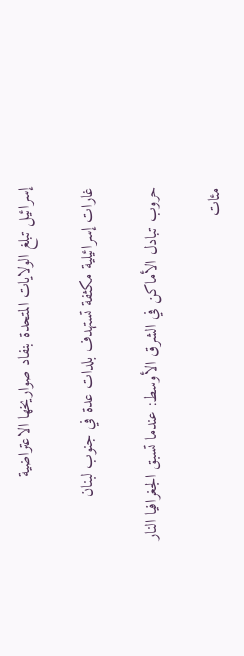إسرائيل تبلغ الولايات المتحدة بنفاد صواريخها الاعتراضية

غارات إسرائيلية مكثفة تستهدف بلدات عدة في جنوب لبنان

حروب تبادل الأماكن في الشرق الأوسط: عندما تسبق الجغرافيا النار

مئات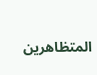المتظاهرين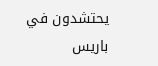يحتشدون في باريس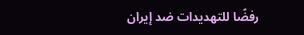رفضًا للتهديدات ضد إيران